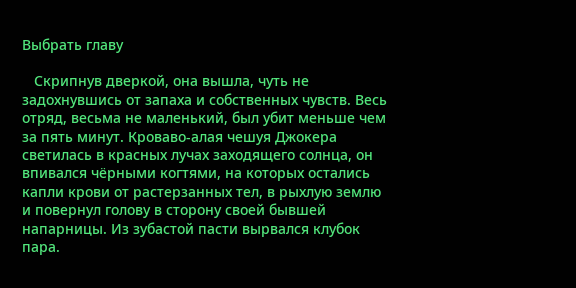Выбрать главу

   Скрипнув дверкой, она вышла, чуть не задохнувшись от запаха и собственных чувств. Весь отряд, весьма не маленький, был убит меньше чем за пять минут. Кроваво-алая чешуя Джокера светилась в красных лучах заходящего солнца, он впивался чёрными когтями, на которых остались капли крови от растерзанных тел, в рыхлую землю и повернул голову в сторону своей бывшей напарницы. Из зубастой пасти вырвался клубок пара.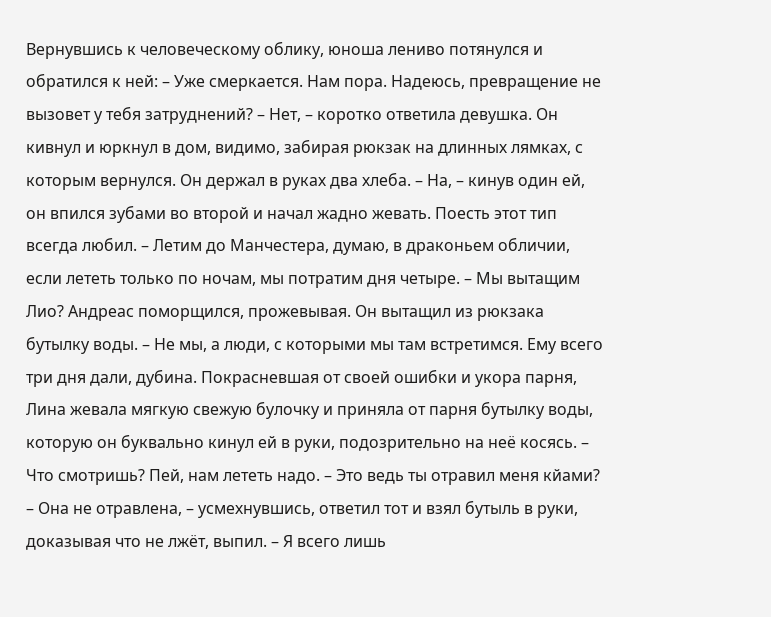Вернувшись к человеческому облику, юноша лениво потянулся и обратился к ней: – Уже смеркается. Нам пора. Надеюсь, превращение не вызовет у тебя затруднений? – Нет, – коротко ответила девушка. Он кивнул и юркнул в дом, видимо, забирая рюкзак на длинных лямках, с которым вернулся. Он держал в руках два хлеба. – На, – кинув один ей, он впился зубами во второй и начал жадно жевать. Поесть этот тип всегда любил. – Летим до Манчестера, думаю, в драконьем обличии, если лететь только по ночам, мы потратим дня четыре. – Мы вытащим Лио? Андреас поморщился, прожевывая. Он вытащил из рюкзака бутылку воды. – Не мы, а люди, с которыми мы там встретимся. Ему всего три дня дали, дубина. Покрасневшая от своей ошибки и укора парня, Лина жевала мягкую свежую булочку и приняла от парня бутылку воды, которую он буквально кинул ей в руки, подозрительно на неё косясь. – Что смотришь? Пей, нам лететь надо. – Это ведь ты отравил меня кйами? – Она не отравлена, – усмехнувшись, ответил тот и взял бутыль в руки, доказывая что не лжёт, выпил. – Я всего лишь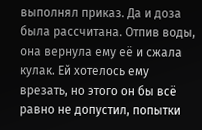выполнял приказ. Да и доза была рассчитана. Отпив воды, она вернула ему её и сжала кулак. Ей хотелось ему врезать, но этого он бы всё равно не допустил, попытки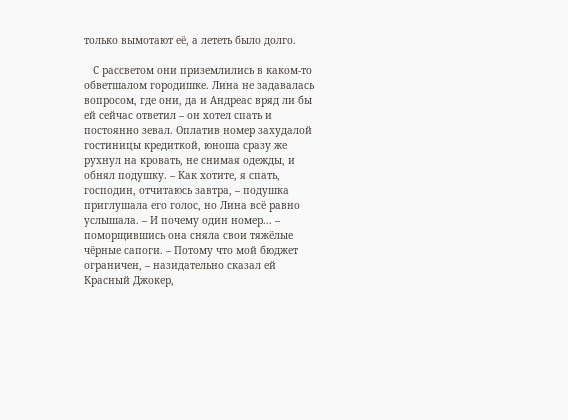только вымотают её, а лететь было долго.

   С рассветом они приземлились в каком-то обветшалом городишке. Лина не задавалась вопросом, где они, да и Андреас вряд ли бы ей сейчас ответил – он хотел спать и постоянно зевал. Оплатив номер захудалой гостиницы кредиткой, юноша сразу же рухнул на кровать, не снимая одежды, и обнял подушку. – Как хотите, я спать, господин, отчитаюсь завтра, – подушка приглушала его голос, но Лина всё равно услышала. – И почему один номер... – поморщившись она сняла свои тяжёлые чёрные сапоги. – Потому что мой бюджет ограничен, – назидательно сказал ей Красный Джокер,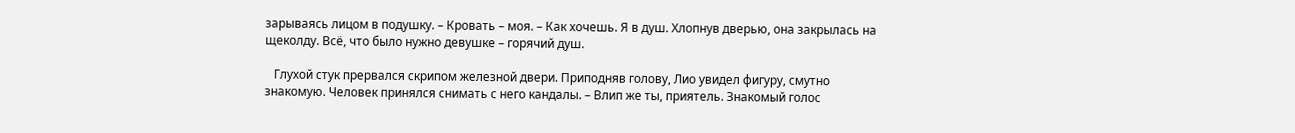зарываясь лицом в подушку. – Кровать – моя. – Как хочешь. Я в душ. Хлопнув дверью, она закрылась на щеколду. Всё, что было нужно девушке – горячий душ.

   Глухой стук прервался скрипом железной двери. Приподняв голову, Лио увидел фигуру, смутно знакомую. Человек принялся снимать с него кандалы. – Влип же ты, приятель. Знакомый голос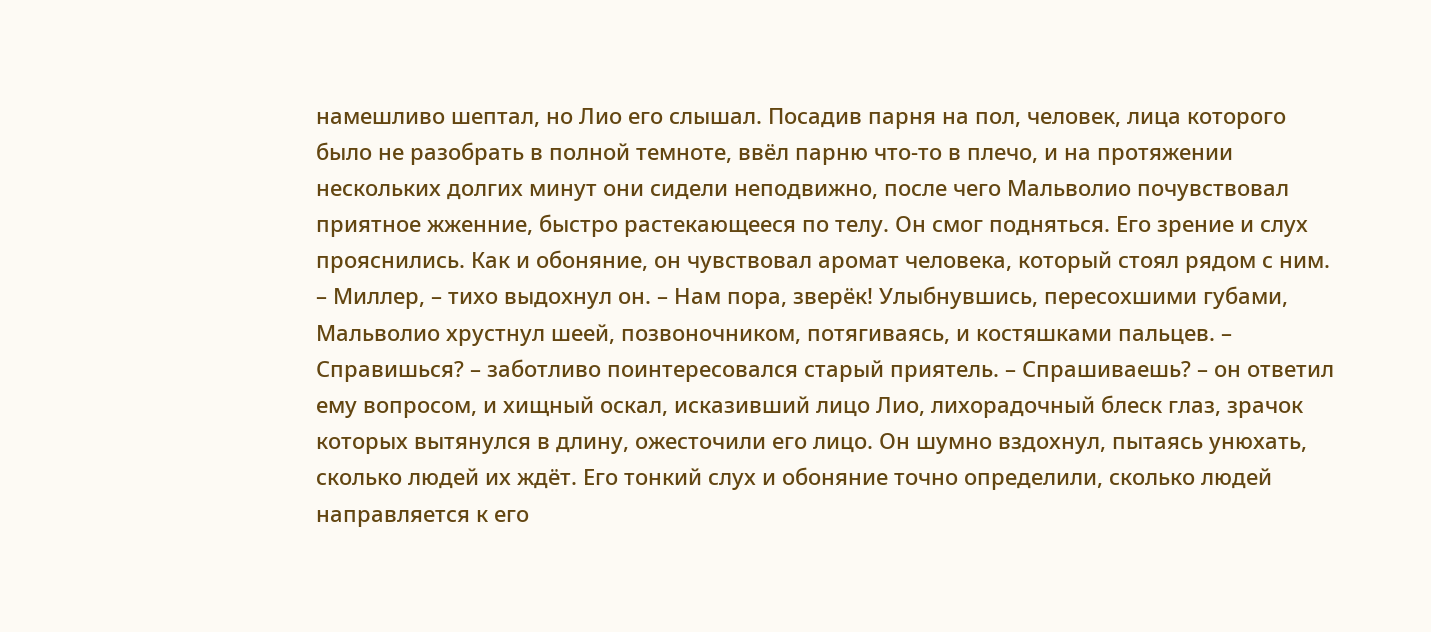намешливо шептал, но Лио его слышал. Посадив парня на пол, человек, лица которого было не разобрать в полной темноте, ввёл парню что-то в плечо, и на протяжении нескольких долгих минут они сидели неподвижно, после чего Мальволио почувствовал приятное жженние, быстро растекающееся по телу. Он смог подняться. Его зрение и слух прояснились. Как и обоняние, он чувствовал аромат человека, который стоял рядом с ним. – Миллер, – тихо выдохнул он. – Нам пора, зверёк! Улыбнувшись, пересохшими губами, Мальволио хрустнул шеей, позвоночником, потягиваясь, и костяшками пальцев. – Справишься? – заботливо поинтересовался старый приятель. – Спрашиваешь? – он ответил ему вопросом, и хищный оскал, исказивший лицо Лио, лихорадочный блеск глаз, зрачок которых вытянулся в длину, ожесточили его лицо. Он шумно вздохнул, пытаясь унюхать, сколько людей их ждёт. Его тонкий слух и обоняние точно определили, сколько людей направляется к его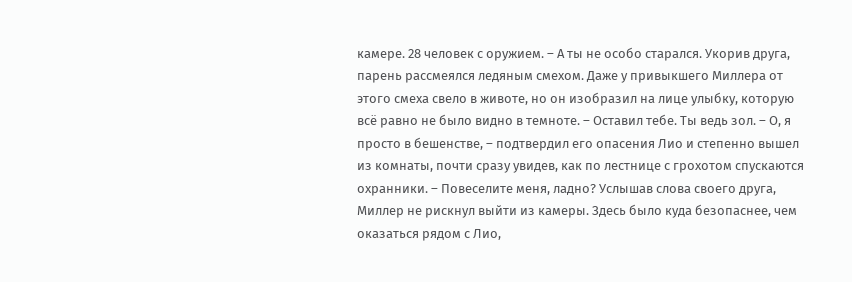камере. 28 человек с оружием. – А ты не особо старался. Укорив друга, парень рассмеялся ледяным смехом. Даже у привыкшего Миллера от этого смеха свело в животе, но он изобразил на лице улыбку, которую всё равно не было видно в темноте. – Оставил тебе. Ты ведь зол. – О, я просто в бешенстве, – подтвердил его опасения Лио и степенно вышел из комнаты, почти сразу увидев, как по лестнице с грохотом спускаются охранники. – Повеселите меня, ладно? Услышав слова своего друга, Миллер не рискнул выйти из камеры. Здесь было куда безопаснее, чем оказаться рядом с Лио,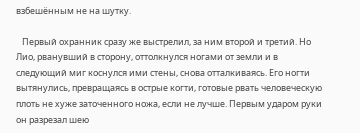взбешённым не на шутку.

   Первый охранник сразу же выстрелил, за ним второй и третий. Но Лио, рванувший в сторону, оттолкнулся ногами от земли и в следующий миг коснулся ими стены, снова отталкиваясь. Его ногти вытянулись, превращаясь в острые когти, готовые рвать человеческую плоть не хуже заточенного ножа, если не лучше. Первым ударом руки он разрезал шею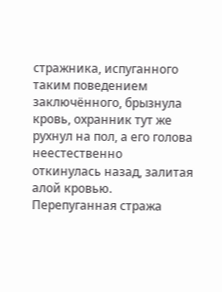стражника, испуганного таким поведением заключённого, брызнула кровь, охранник тут же рухнул на пол, а его голова неестественно откинулась назад, залитая алой кровью. Перепуганная стража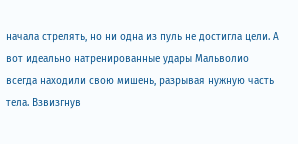начала стрелять, но ни одна из пуль не достигла цели. А вот идеально натренированные удары Мальволио всегда находили свою мишень, разрывая нужную часть тела. Взвизгнув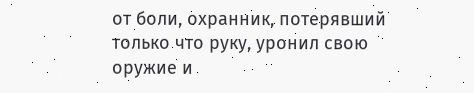от боли, охранник, потерявший только что руку, уронил свою оружие и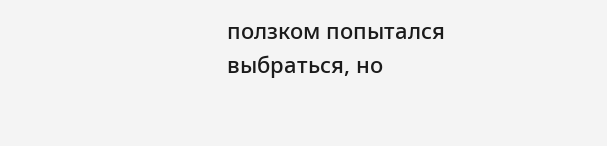ползком попытался выбраться, но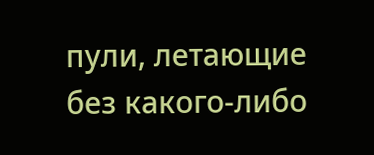пули, летающие без какого-либо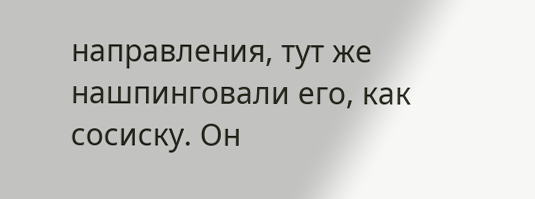направления, тут же нашпинговали его, как сосиску. Он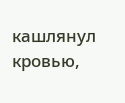кашлянул кровью,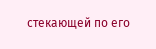стекающей по его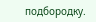подбородку.